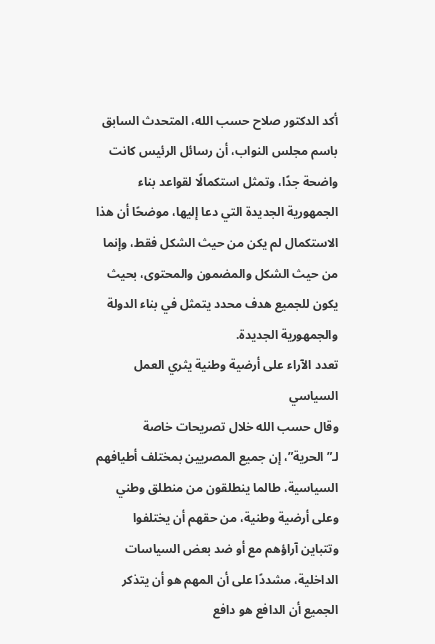أكد الدكتور صلاح حسب الله، المتحدث السابق باسم مجلس النواب، أن رسائل الرئيس كانت واضحة جدًا، وتمثل استكمالًا لقواعد بناء الجمهورية الجديدة التي دعا إليها، موضحًا أن هذا الاستكمال لم يكن من حيث الشكل فقط، وإنما من حيث الشكل والمضمون والمحتوى، بحيث يكون للجميع هدف محدد يتمثل في بناء الدولة والجمهورية الجديدة.
تعدد الآراء على أرضية وطنية يثري العمل السياسي
وقال حسب الله خلال تصريحات خاصة لـ”الحرية”، إن جميع المصريين بمختلف أطيافهم السياسية، طالما ينطلقون من منطلق وطني وعلى أرضية وطنية، من حقهم أن يختلفوا وتتباين آراؤهم مع أو ضد بعض السياسات الداخلية، مشددًا على أن المهم هو أن يتذكر الجميع أن الدافع هو دافع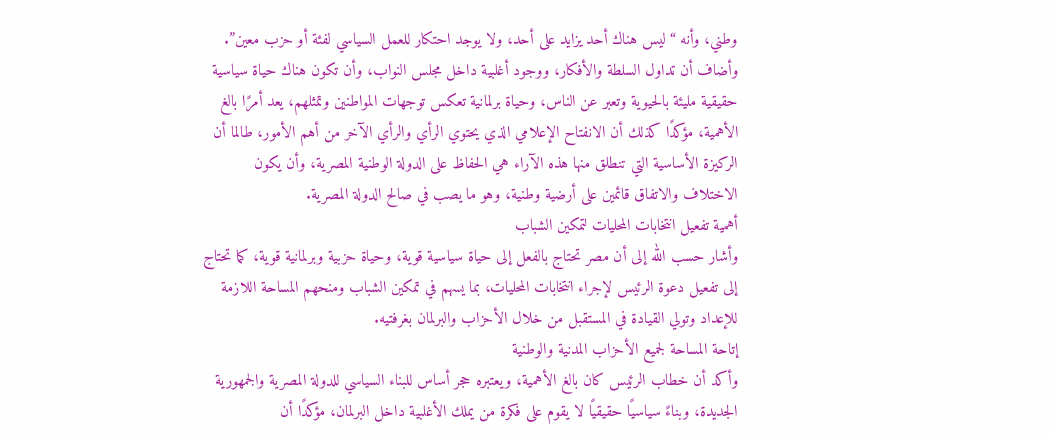وطني، وأنه “ليس هناك أحد يزايد على أحد، ولا يوجد احتكار للعمل السياسي لفئة أو حزب معين”.
وأضاف أن تداول السلطة والأفكار، ووجود أغلبية داخل مجلس النواب، وأن تكون هناك حياة سياسية حقيقية مليئة بالحيوية وتعبر عن الناس، وحياة برلمانية تعكس توجهات المواطنين وتمثلهم، يعد أمرًا بالغ الأهمية، مؤكدًا كذلك أن الانفتاح الإعلامي الذي يحتوي الرأي والرأي الآخر من أهم الأمور، طالما أن الركيزة الأساسية التي تنطلق منها هذه الآراء هي الحفاظ على الدولة الوطنية المصرية، وأن يكون الاختلاف والاتفاق قائمين على أرضية وطنية، وهو ما يصب في صالح الدولة المصرية.
أهمية تفعيل انتخابات المحليات لتمكين الشباب
وأشار حسب الله إلى أن مصر تحتاج بالفعل إلى حياة سياسية قوية، وحياة حزبية وبرلمانية قوية، كما تحتاج إلى تفعيل دعوة الرئيس لإجراء انتخابات المحليات، بما يسهم في تمكين الشباب ومنحهم المساحة اللازمة للإعداد وتولي القيادة في المستقبل من خلال الأحزاب والبرلمان بغرفتيه.
إتاحة المساحة لجميع الأحزاب المدنية والوطنية
وأكد أن خطاب الرئيس كان بالغ الأهمية، ويعتبره حجر أساس للبناء السياسي للدولة المصرية والجمهورية الجديدة، وبناءً سياسيًا حقيقيًا لا يقوم على فكرة من يملك الأغلبية داخل البرلمان، مؤكدًا أن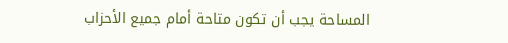المساحة يجب أن تكون متاحة أمام جميع الأحزاب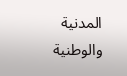المدنية والوطنية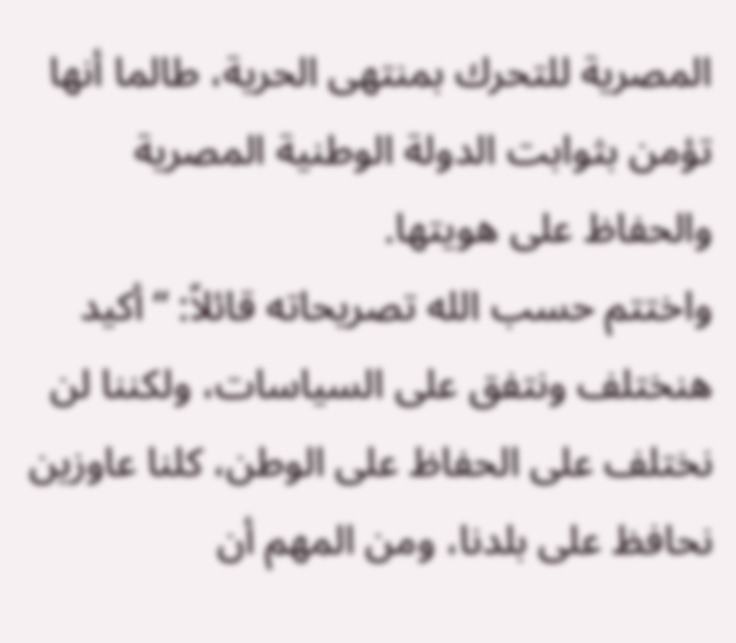المصرية للتحرك بمنتهى الحرية، طالما أنها تؤمن بثوابت الدولة الوطنية المصرية والحفاظ على هويتها.
واختتم حسب الله تصريحاته قائلاً: “أكيد هنختلف ونتفق على السياسات، ولكننا لن نختلف على الحفاظ على الوطن، كلنا عاوزين نحافظ على بلدنا، ومن المهم أن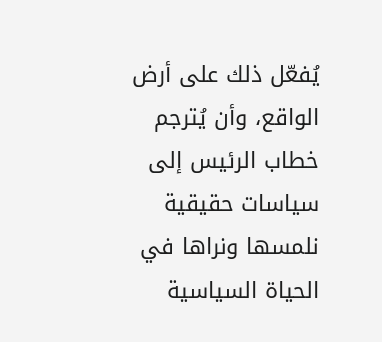يُفعّل ذلك على أرض الواقع، وأن يُترجم خطاب الرئيس إلى سياسات حقيقية نلمسها ونراها في الحياة السياسية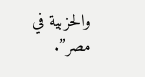والحزبية في مصر”.